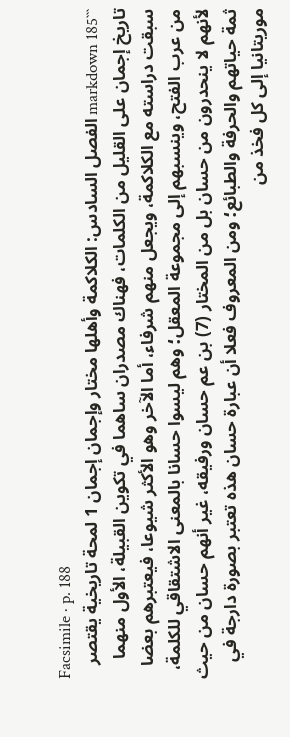Facsimile · p. 188
```markdown 185 الفصل السادس: الكلاكمة وأهلها مختار وإجمان إجمان 1 لمحة تاريخية يقتصر تاريخ إجمان على القليل من الكلمات، فهناك مصدران ساهما في تكوين القبيلة، الأول منهما سبقت دراسته مع الكلاكمة، ويجعل منهم شرفاء، أما الآخر وهو الأكثر شيوعا، فيعتبرهم بعضا من عرب الفتح، وينسبهم إلى مجموعة المعقل؛ وهم ليسوا حسانا بالمعنى الاشتقاقي للكلمة، لأنهم لا ينحدرون من حسان بل من المختار (7) بن عم حسان ورفيقه، غير أنهم حسان من حيث ثمة حياتهم والحرفة والطبائع؛ ومن المعروف فعلا أن عبارة حسان هذه تعتبر بصورة دارجة في موريتانيا إلى كل فخذ من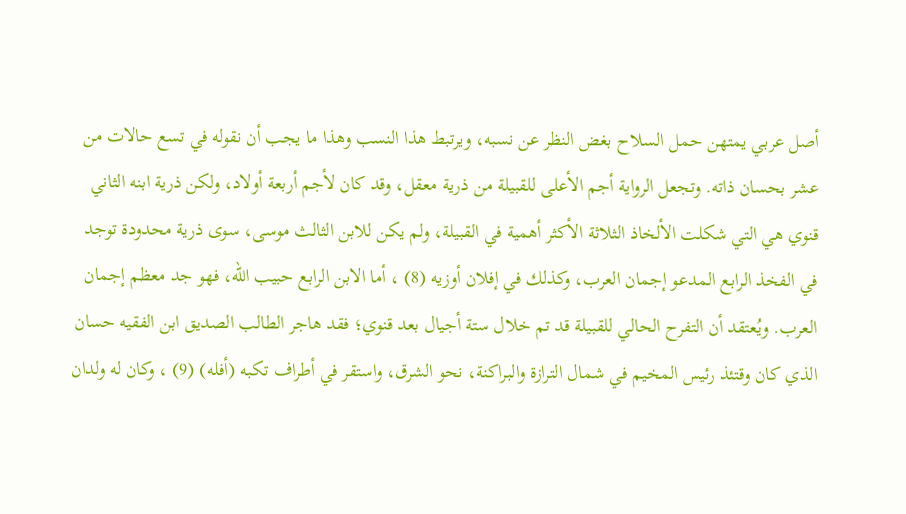أصل عربي يمتهن حمل السلاح بغض النظر عن نسبه، ويرتبط هذا النسب وهذا ما يجب أن نقوله في تسع حالات من عشر بحسان ذاته. وتجعل الرواية أجم الأعلى للقبيلة من ذرية معقل، وقد كان لأجم أربعة أولاد، ولكن ذرية ابنه الثاني قنوي هي التي شكلت الألخاذ الثلاثة الأكثر أهمية في القبيلة، ولم يكن للابن الثالث موسى، سوى ذرية محدودة توجد في الفخذ الرابع المدعو إجمان العرب، وكذلك في إفلان أوزيه (8) ، أما الابن الرابع حبيب الله، فهو جد معظم إجمان العرب. ويُعتقد أن التفرح الحالي للقبيلة قد تم خلال ستة أجيال بعد قنوي؛ فقد هاجر الطالب الصديق ابن الفقيه حسان الذي كان وقتئذ رئيس المخيم في شمال الترازة والبراكنة، نحو الشرق، واستقر في أطراف تكبه (أفله) (9) ، وكان له ولدان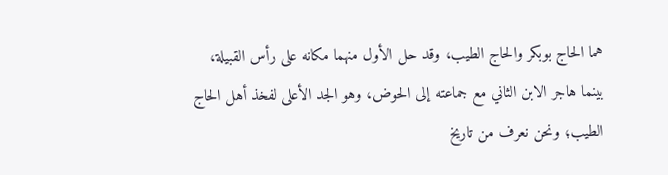هما الحاج بوبكر والحاج الطيب، وقد حل الأول منهما مكانه على رأس القبيلة، بينما هاجر الابن الثاني مع جماعته إلى الحوض، وهو الجد الأعلى لفخذ أهل الحاج الطيب؛ ونحن نعرف من تاريخ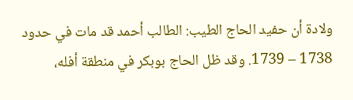ولادة أن حفيد الحاج الطيب: الطالب أحمد قد مات في حدود 1738 – 1739. وقد ظل الحاج بوبكر في منطقة أفله،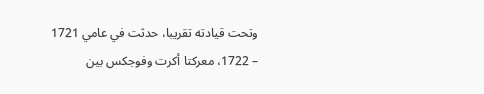وتحت قيادته تقريبا، حدثت في عامي 1721 – 1722، معركتا أكرت وفوجكس بين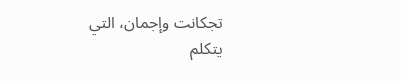تجكانت وإجمان، التي يتكلم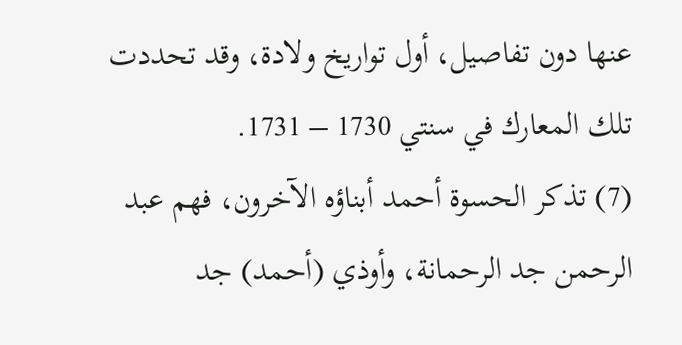عنها دون تفاصيل، أول تواريخ ولادة، وقد تحددت تلك المعارك في سنتي 1730 – 1731.
(7) تذكر الحسوة أحمد أبناؤه الآخرون، فهم عبد الرحمن جد الرحمانة، وأوذي (أحمد) جد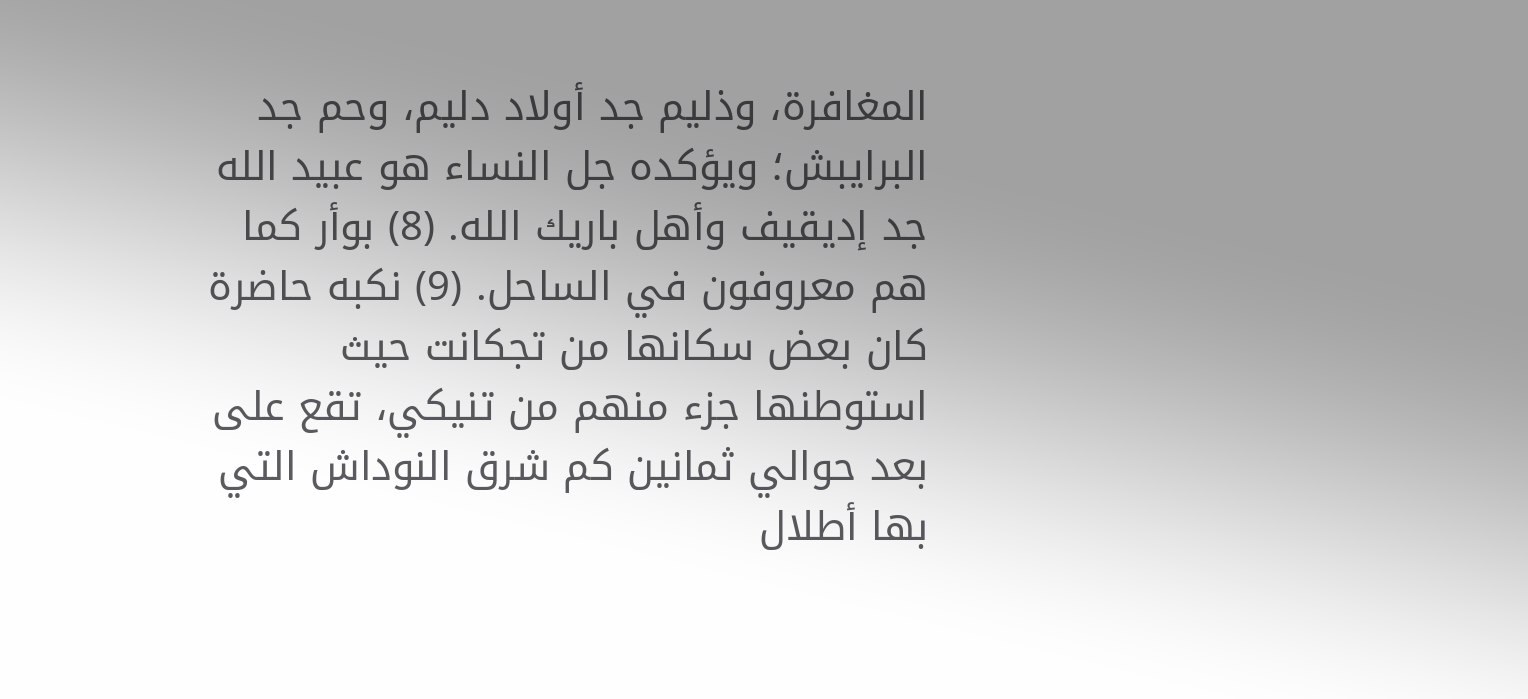المغافرة، وذليم جد أولاد دليم، وحم جد البرايبش؛ ويؤكده جل النساء هو عبيد الله جد إديقيف وأهل باريك الله. (8) بوأر كما هم معروفون في الساحل. (9) نكبه حاضرة كان بعض سكانها من تجكانت حيث استوطنها جزء منهم من تنيكي، تقع على بعد حوالي ثمانين كم شرق النوداش التي بها أطلال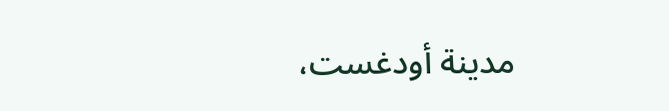مدينة أودغست،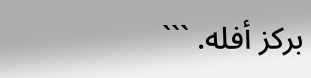بركز أفله. ```